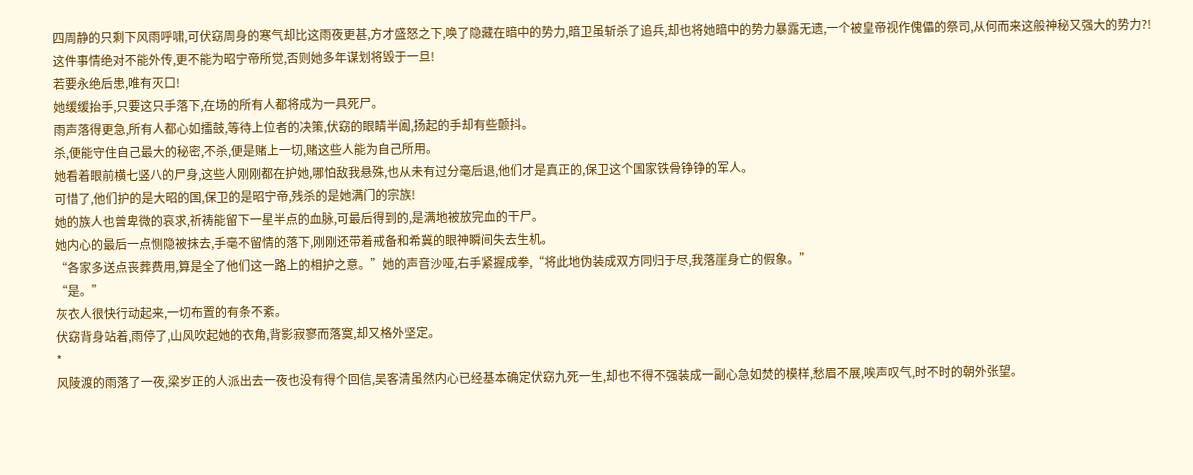四周静的只剩下风雨呼啸,可伏窈周身的寒气却比这雨夜更甚,方才盛怒之下,唤了隐藏在暗中的势力,暗卫虽斩杀了追兵,却也将她暗中的势力暴露无遗,一个被皇帝视作傀儡的祭司,从何而来这般神秘又强大的势力?!
这件事情绝对不能外传,更不能为昭宁帝所觉,否则她多年谋划将毁于一旦!
若要永绝后患,唯有灭口!
她缓缓抬手,只要这只手落下,在场的所有人都将成为一具死尸。
雨声落得更急,所有人都心如擂鼓,等待上位者的决策,伏窈的眼睛半阖,扬起的手却有些颤抖。
杀,便能守住自己最大的秘密,不杀,便是赌上一切,赌这些人能为自己所用。
她看着眼前横七竖八的尸身,这些人刚刚都在护她,哪怕敌我悬殊,也从未有过分毫后退,他们才是真正的,保卫这个国家铁骨铮铮的军人。
可惜了,他们护的是大昭的国,保卫的是昭宁帝,残杀的是她满门的宗族!
她的族人也曾卑微的哀求,祈祷能留下一星半点的血脉,可最后得到的,是满地被放完血的干尸。
她内心的最后一点恻隐被抹去,手毫不留情的落下,刚刚还带着戒备和希冀的眼神瞬间失去生机。
“各家多送点丧葬费用,算是全了他们这一路上的相护之意。”她的声音沙哑,右手紧握成拳,“将此地伪装成双方同归于尽,我落崖身亡的假象。”
“是。”
灰衣人很快行动起来,一切布置的有条不紊。
伏窈背身站着,雨停了,山风吹起她的衣角,背影寂寥而落寞,却又格外坚定。
*
风陵渡的雨落了一夜,梁岁正的人派出去一夜也没有得个回信,吴客清虽然内心已经基本确定伏窈九死一生,却也不得不强装成一副心急如焚的模样,愁眉不展,唉声叹气,时不时的朝外张望。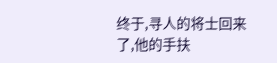终于,寻人的将士回来了,他的手扶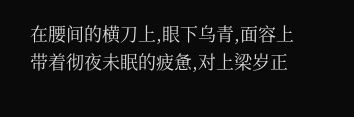在腰间的横刀上,眼下乌青,面容上带着彻夜未眠的疲惫,对上梁岁正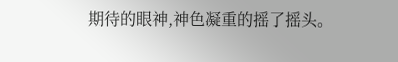期待的眼神,神色凝重的摇了摇头。